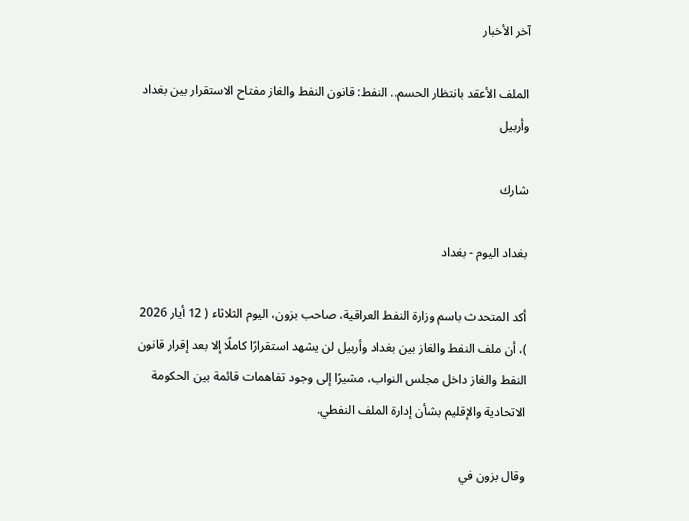آخر الأخبار

الملف الأعقد بانتظار الحسم.. النفط: قانون النفط والغاز مفتاح الاستقرار بين بغداد وأربيل

شارك

بغداد اليوم - بغداد

أكد المتحدث باسم وزارة النفط العراقية، صاحب بزون، اليوم الثلاثاء ( 12 أيار 2026 )، أن ملف النفط والغاز بين بغداد وأربيل لن يشهد استقرارًا كاملًا إلا بعد إقرار قانون النفط والغاز داخل مجلس النواب، مشيرًا إلى وجود تفاهمات قائمة بين الحكومة الاتحادية والإقليم بشأن إدارة الملف النفطي.

وقال بزون في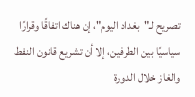تصريح لـ"بغداد اليوم"، إن هناك اتفاقًا وقرارًا سياسيًا بين الطرفين، إلا أن تشريع قانون النفط والغاز خلال الدورة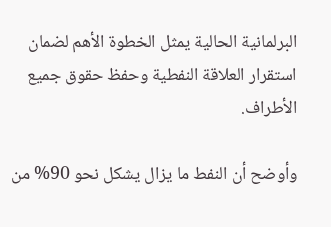البرلمانية الحالية يمثل الخطوة الأهم لضمان استقرار العلاقة النفطية وحفظ حقوق جميع الأطراف.

وأوضح أن النفط ما يزال يشكل نحو 90% من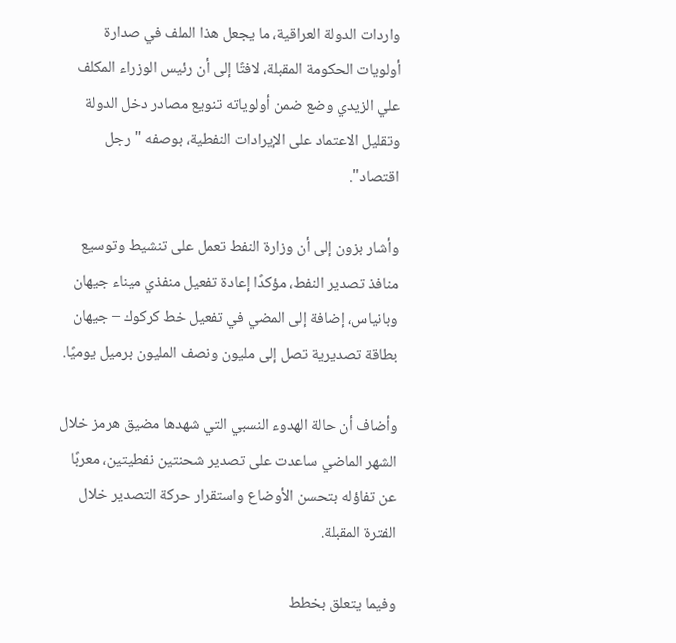واردات الدولة العراقية، ما يجعل هذا الملف في صدارة أولويات الحكومة المقبلة، لافتًا إلى أن رئيس الوزراء المكلف علي الزيدي وضع ضمن أولوياته تنويع مصادر دخل الدولة وتقليل الاعتماد على الإيرادات النفطية، بوصفه "رجل اقتصاد".

وأشار بزون إلى أن وزارة النفط تعمل على تنشيط وتوسيع منافذ تصدير النفط، مؤكدًا إعادة تفعيل منفذي ميناء جيهان وبانياس، إضافة إلى المضي في تفعيل خط كركوك – جيهان بطاقة تصديرية تصل إلى مليون ونصف المليون برميل يوميًا.

وأضاف أن حالة الهدوء النسبي التي شهدها مضيق هرمز خلال الشهر الماضي ساعدت على تصدير شحنتين نفطيتين، معربًا عن تفاؤله بتحسن الأوضاع واستقرار حركة التصدير خلال الفترة المقبلة.

وفيما يتعلق بخطط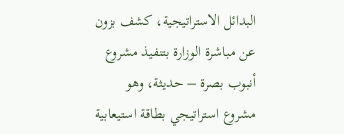البدائل الاستراتيجية، كشف بزون عن مباشرة الوزارة بتنفيذ مشروع أنبوب بصرة – حديثة، وهو مشروع استراتيجي بطاقة استيعابية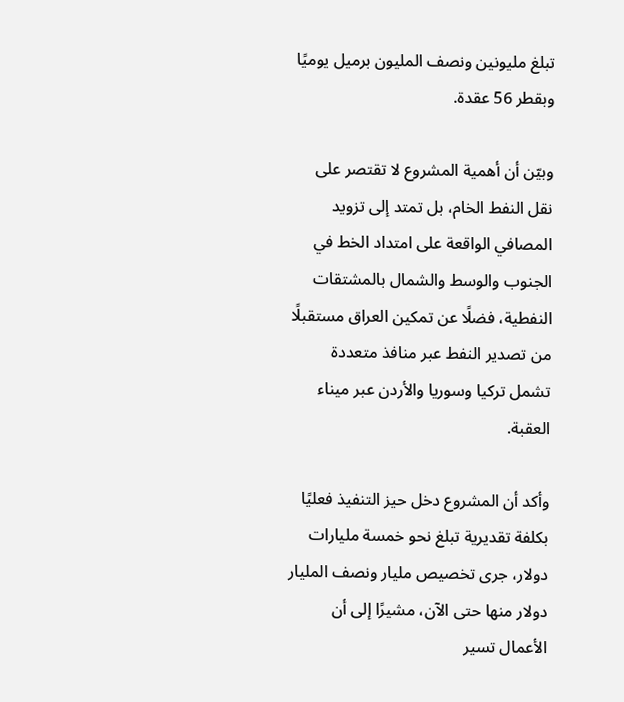تبلغ مليونين ونصف المليون برميل يوميًا وبقطر 56 عقدة.

وبيّن أن أهمية المشروع لا تقتصر على نقل النفط الخام، بل تمتد إلى تزويد المصافي الواقعة على امتداد الخط في الجنوب والوسط والشمال بالمشتقات النفطية، فضلًا عن تمكين العراق مستقبلًا من تصدير النفط عبر منافذ متعددة تشمل تركيا وسوريا والأردن عبر ميناء العقبة.

وأكد أن المشروع دخل حيز التنفيذ فعليًا بكلفة تقديرية تبلغ نحو خمسة مليارات دولار، جرى تخصيص مليار ونصف المليار دولار منها حتى الآن، مشيرًا إلى أن الأعمال تسير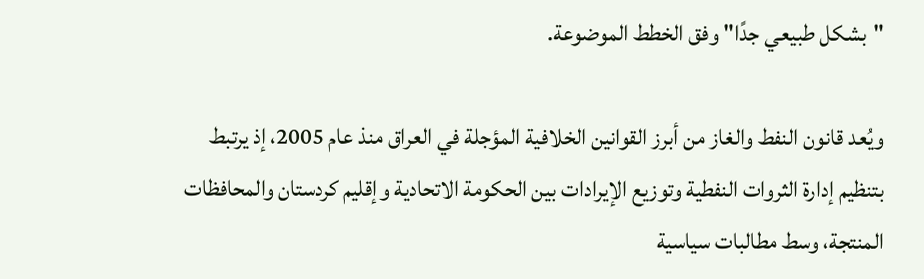"بشكل طبيعي جدًا" وفق الخطط الموضوعة.

ويُعد قانون النفط والغاز من أبرز القوانين الخلافية المؤجلة في العراق منذ عام 2005، إذ يرتبط بتنظيم إدارة الثروات النفطية وتوزيع الإيرادات بين الحكومة الاتحادية وإقليم كردستان والمحافظات المنتجة، وسط مطالبات سياسية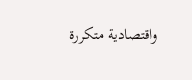واقتصادية متكررة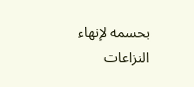بحسمه لإنهاء النزاعات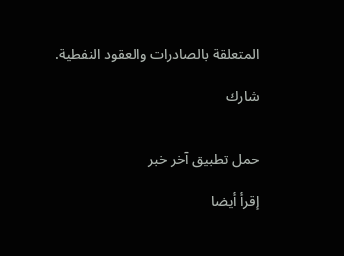المتعلقة بالصادرات والعقود النفطية.

شارك


حمل تطبيق آخر خبر

إقرأ أيضا